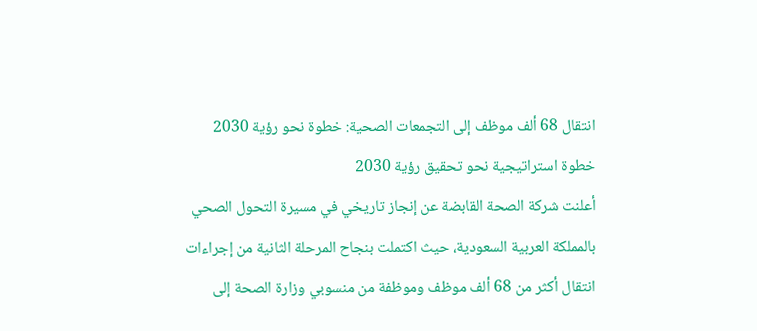انتقال 68 ألف موظف إلى التجمعات الصحية: خطوة نحو رؤية 2030
خطوة استراتيجية نحو تحقيق رؤية 2030
أعلنت شركة الصحة القابضة عن إنجاز تاريخي في مسيرة التحول الصحي بالمملكة العربية السعودية، حيث اكتملت بنجاح المرحلة الثانية من إجراءات انتقال أكثر من 68 ألف موظف وموظفة من منسوبي وزارة الصحة إلى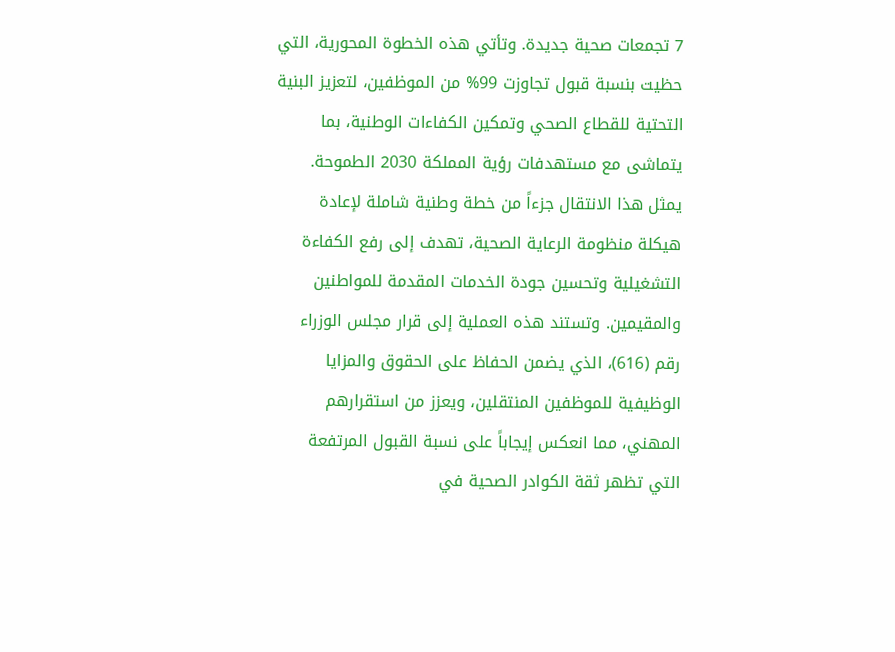7 تجمعات صحية جديدة. وتأتي هذه الخطوة المحورية، التي حظيت بنسبة قبول تجاوزت 99% من الموظفين، لتعزيز البنية التحتية للقطاع الصحي وتمكين الكفاءات الوطنية، بما يتماشى مع مستهدفات رؤية المملكة 2030 الطموحة.
يمثل هذا الانتقال جزءاً من خطة وطنية شاملة لإعادة هيكلة منظومة الرعاية الصحية، تهدف إلى رفع الكفاءة التشغيلية وتحسين جودة الخدمات المقدمة للمواطنين والمقيمين. وتستند هذه العملية إلى قرار مجلس الوزراء رقم (616)، الذي يضمن الحفاظ على الحقوق والمزايا الوظيفية للموظفين المنتقلين، ويعزز من استقرارهم المهني، مما انعكس إيجاباً على نسبة القبول المرتفعة التي تظهر ثقة الكوادر الصحية في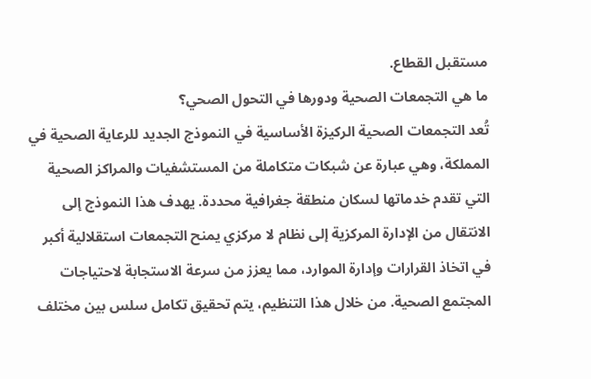مستقبل القطاع.
ما هي التجمعات الصحية ودورها في التحول الصحي؟
تُعد التجمعات الصحية الركيزة الأساسية في النموذج الجديد للرعاية الصحية في المملكة، وهي عبارة عن شبكات متكاملة من المستشفيات والمراكز الصحية التي تقدم خدماتها لسكان منطقة جغرافية محددة. يهدف هذا النموذج إلى الانتقال من الإدارة المركزية إلى نظام لا مركزي يمنح التجمعات استقلالية أكبر في اتخاذ القرارات وإدارة الموارد، مما يعزز من سرعة الاستجابة لاحتياجات المجتمع الصحية. من خلال هذا التنظيم، يتم تحقيق تكامل سلس بين مختلف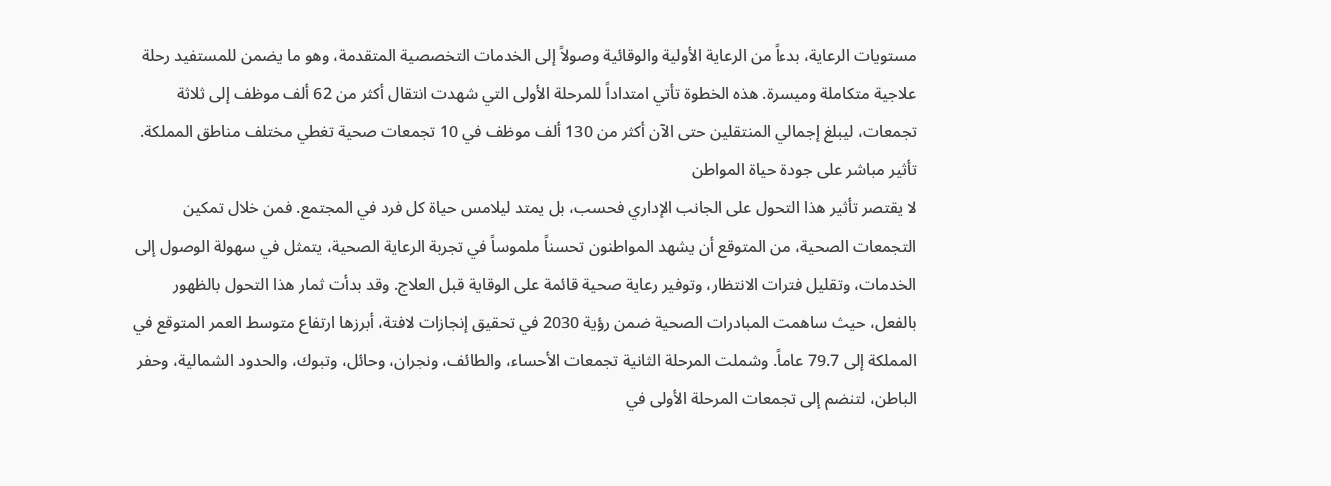مستويات الرعاية، بدءاً من الرعاية الأولية والوقائية وصولاً إلى الخدمات التخصصية المتقدمة، وهو ما يضمن للمستفيد رحلة علاجية متكاملة وميسرة. هذه الخطوة تأتي امتداداً للمرحلة الأولى التي شهدت انتقال أكثر من 62 ألف موظف إلى ثلاثة تجمعات، ليبلغ إجمالي المنتقلين حتى الآن أكثر من 130 ألف موظف في 10 تجمعات صحية تغطي مختلف مناطق المملكة.
تأثير مباشر على جودة حياة المواطن
لا يقتصر تأثير هذا التحول على الجانب الإداري فحسب، بل يمتد ليلامس حياة كل فرد في المجتمع. فمن خلال تمكين التجمعات الصحية، من المتوقع أن يشهد المواطنون تحسناً ملموساً في تجربة الرعاية الصحية، يتمثل في سهولة الوصول إلى الخدمات، وتقليل فترات الانتظار، وتوفير رعاية صحية قائمة على الوقاية قبل العلاج. وقد بدأت ثمار هذا التحول بالظهور بالفعل، حيث ساهمت المبادرات الصحية ضمن رؤية 2030 في تحقيق إنجازات لافتة، أبرزها ارتفاع متوسط العمر المتوقع في المملكة إلى 79.7 عاماً. وشملت المرحلة الثانية تجمعات الأحساء، والطائف، ونجران، وحائل، وتبوك، والحدود الشمالية، وحفر الباطن، لتنضم إلى تجمعات المرحلة الأولى في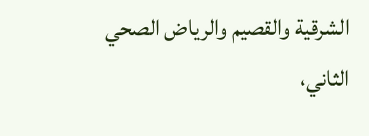الشرقية والقصيم والرياض الصحي الثاني،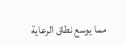مما يوسع نطاق الرعاية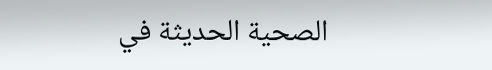الصحية الحديثة في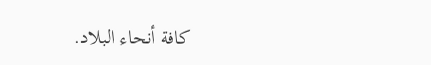كافة أنحاء البلاد.